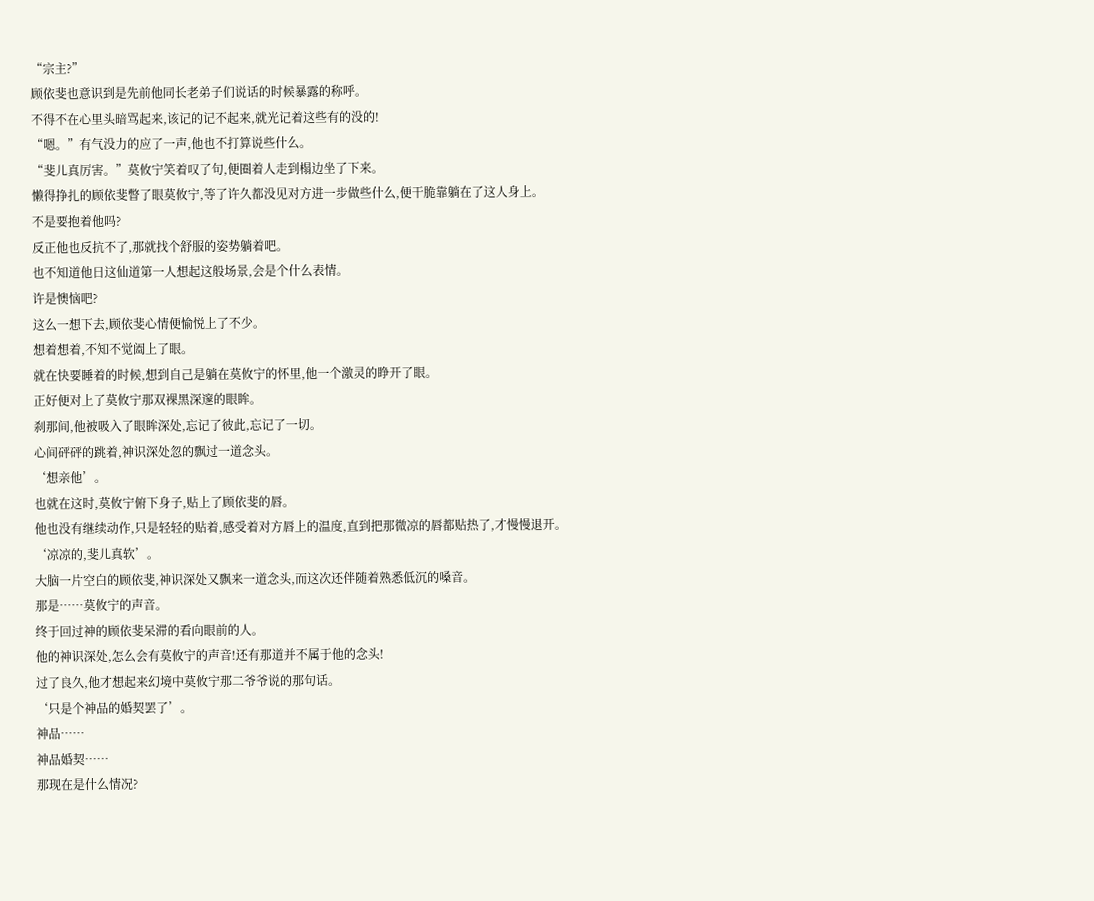“宗主?”
顾依斐也意识到是先前他同长老弟子们说话的时候暴露的称呼。
不得不在心里头暗骂起来,该记的记不起来,就光记着这些有的没的!
“嗯。”有气没力的应了一声,他也不打算说些什么。
“斐儿真厉害。”莫攸宁笑着叹了句,便圈着人走到榻边坐了下来。
懒得挣扎的顾依斐瞥了眼莫攸宁,等了许久都没见对方进一步做些什么,便干脆靠躺在了这人身上。
不是要抱着他吗?
反正他也反抗不了,那就找个舒服的姿势躺着吧。
也不知道他日这仙道第一人想起这般场景,会是个什么表情。
许是懊恼吧?
这么一想下去,顾依斐心情便愉悦上了不少。
想着想着,不知不觉阖上了眼。
就在快要睡着的时候,想到自己是躺在莫攸宁的怀里,他一个激灵的睁开了眼。
正好便对上了莫攸宁那双裸黑深邃的眼眸。
刹那间,他被吸入了眼眸深处,忘记了彼此,忘记了一切。
心间砰砰的跳着,神识深处忽的飘过一道念头。
‘想亲他’。
也就在这时,莫攸宁俯下身子,贴上了顾依斐的唇。
他也没有继续动作,只是轻轻的贴着,感受着对方唇上的温度,直到把那微凉的唇都贴热了,才慢慢退开。
‘凉凉的,斐儿真软’。
大脑一片空白的顾依斐,神识深处又飘来一道念头,而这次还伴随着熟悉低沉的嗓音。
那是……莫攸宁的声音。
终于回过神的顾依斐呆滞的看向眼前的人。
他的神识深处,怎么会有莫攸宁的声音!还有那道并不属于他的念头!
过了良久,他才想起来幻境中莫攸宁那二爷爷说的那句话。
‘只是个神品的婚契罢了’。
神品……
神品婚契……
那现在是什么情况?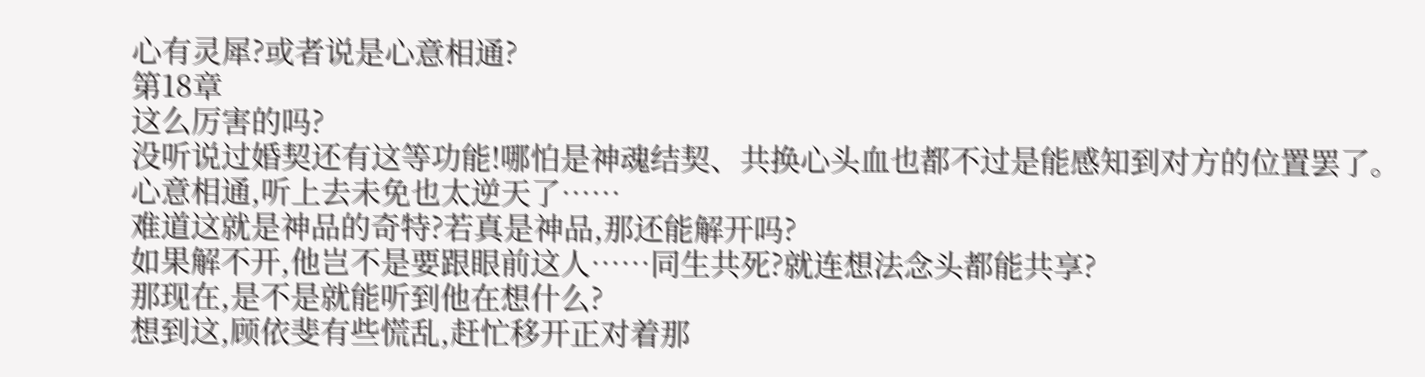心有灵犀?或者说是心意相通?
第18章
这么厉害的吗?
没听说过婚契还有这等功能!哪怕是神魂结契、共换心头血也都不过是能感知到对方的位置罢了。
心意相通,听上去未免也太逆天了……
难道这就是神品的奇特?若真是神品,那还能解开吗?
如果解不开,他岂不是要跟眼前这人……同生共死?就连想法念头都能共享?
那现在,是不是就能听到他在想什么?
想到这,顾依斐有些慌乱,赶忙移开正对着那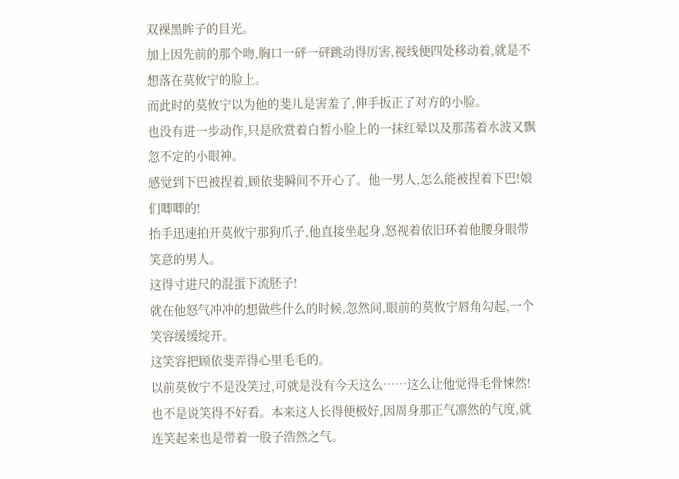双裸黑眸子的目光。
加上因先前的那个吻,胸口一砰一砰跳动得厉害,视线便四处移动着,就是不想落在莫攸宁的脸上。
而此时的莫攸宁以为他的斐儿是害羞了,伸手扳正了对方的小脸。
也没有进一步动作,只是欣赏着白皙小脸上的一抹红晕以及那荡着水波又飘忽不定的小眼神。
感觉到下巴被捏着,顾依斐瞬间不开心了。他一男人,怎么能被捏着下巴!娘们唧唧的!
抬手迅速拍开莫攸宁那狗爪子,他直接坐起身,怒视着依旧环着他腰身眼带笑意的男人。
这得寸进尺的混蛋下流胚子!
就在他怒气冲冲的想做些什么的时候,忽然间,眼前的莫攸宁唇角勾起,一个笑容缓缓绽开。
这笑容把顾依斐弄得心里毛毛的。
以前莫攸宁不是没笑过,可就是没有今天这么……这么让他觉得毛骨悚然!
也不是说笑得不好看。本来这人长得便极好,因周身那正气凛然的气度,就连笑起来也是带着一股子浩然之气。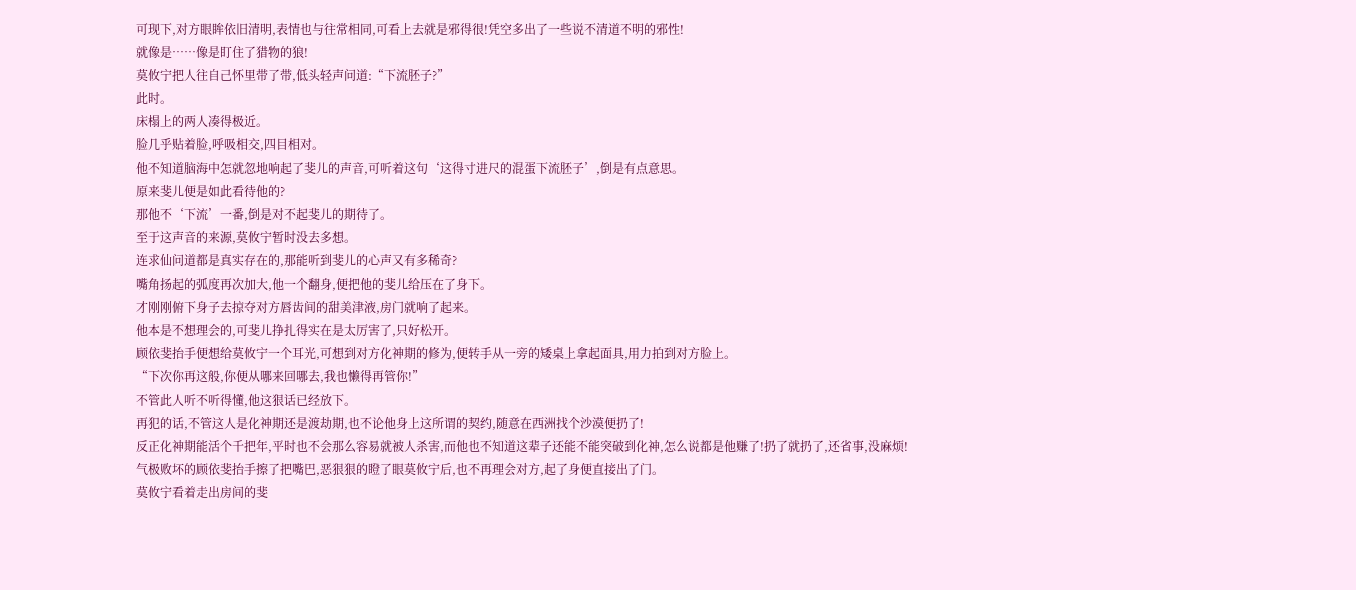可现下,对方眼眸依旧清明,表情也与往常相同,可看上去就是邪得很!凭空多出了一些说不清道不明的邪性!
就像是……像是盯住了猎物的狼!
莫攸宁把人往自己怀里带了带,低头轻声问道:“下流胚子?”
此时。
床榻上的两人凑得极近。
脸几乎贴着脸,呼吸相交,四目相对。
他不知道脑海中怎就忽地响起了斐儿的声音,可听着这句‘这得寸进尺的混蛋下流胚子’,倒是有点意思。
原来斐儿便是如此看待他的?
那他不‘下流’一番,倒是对不起斐儿的期待了。
至于这声音的来源,莫攸宁暂时没去多想。
连求仙问道都是真实存在的,那能听到斐儿的心声又有多稀奇?
嘴角扬起的弧度再次加大,他一个翻身,便把他的斐儿给压在了身下。
才刚刚俯下身子去掠夺对方唇齿间的甜美津液,房门就响了起来。
他本是不想理会的,可斐儿挣扎得实在是太厉害了,只好松开。
顾依斐抬手便想给莫攸宁一个耳光,可想到对方化神期的修为,便转手从一旁的矮桌上拿起面具,用力拍到对方脸上。
“下次你再这般,你便从哪来回哪去,我也懒得再管你!”
不管此人听不听得懂,他这狠话已经放下。
再犯的话,不管这人是化神期还是渡劫期,也不论他身上这所谓的契约,随意在西洲找个沙漠便扔了!
反正化神期能活个千把年,平时也不会那么容易就被人杀害,而他也不知道这辈子还能不能突破到化神,怎么说都是他赚了!扔了就扔了,还省事,没麻烦!
气极败坏的顾依斐抬手擦了把嘴巴,恶狠狠的瞪了眼莫攸宁后,也不再理会对方,起了身便直接出了门。
莫攸宁看着走出房间的斐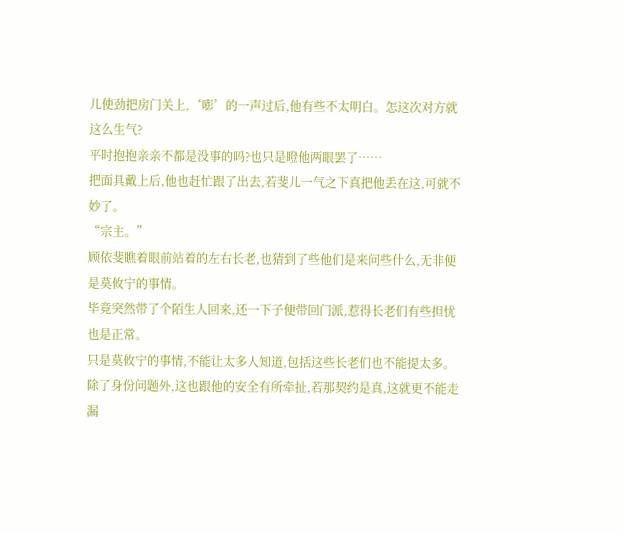儿使劲把房门关上,‘嘭’的一声过后,他有些不太明白。怎这次对方就这么生气?
平时抱抱亲亲不都是没事的吗?也只是瞪他两眼罢了……
把面具戴上后,他也赶忙跟了出去,若斐儿一气之下真把他丢在这,可就不妙了。
“宗主。”
顾依斐瞧着眼前站着的左右长老,也猜到了些他们是来问些什么,无非便是莫攸宁的事情。
毕竟突然带了个陌生人回来,还一下子便带回门派,惹得长老们有些担忧也是正常。
只是莫攸宁的事情,不能让太多人知道,包括这些长老们也不能提太多。
除了身份问题外,这也跟他的安全有所牵扯,若那契约是真,这就更不能走漏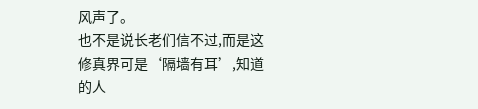风声了。
也不是说长老们信不过,而是这修真界可是‘隔墙有耳’,知道的人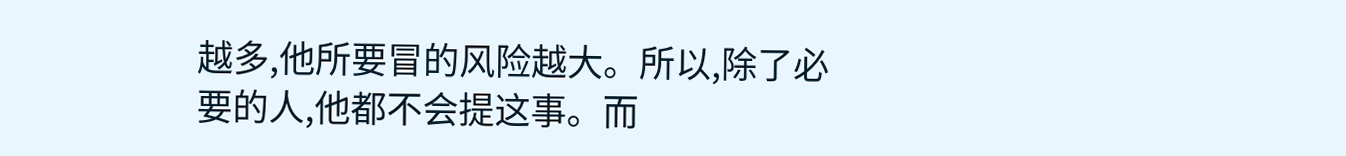越多,他所要冒的风险越大。所以,除了必要的人,他都不会提这事。而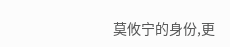莫攸宁的身份,更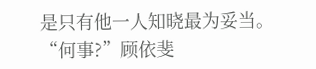是只有他一人知晓最为妥当。
“何事?”顾依斐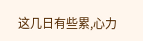这几日有些累,心力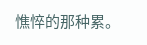憔悴的那种累。